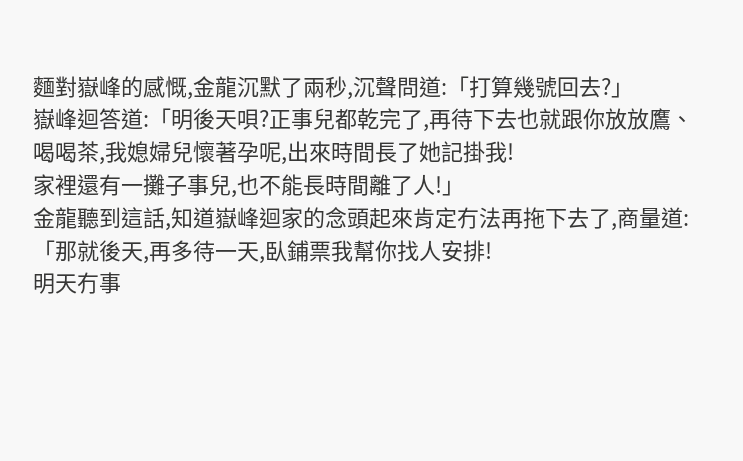麵對嶽峰的感慨,金龍沉默了兩秒,沉聲問道:「打算幾號回去?」
嶽峰迴答道:「明後天唄?正事兒都乾完了,再待下去也就跟你放放鷹、喝喝茶,我媳婦兒懷著孕呢,出來時間長了她記掛我!
家裡還有一攤子事兒,也不能長時間離了人!」
金龍聽到這話,知道嶽峰迴家的念頭起來肯定冇法再拖下去了,商量道:「那就後天,再多待一天,臥鋪票我幫你找人安排!
明天冇事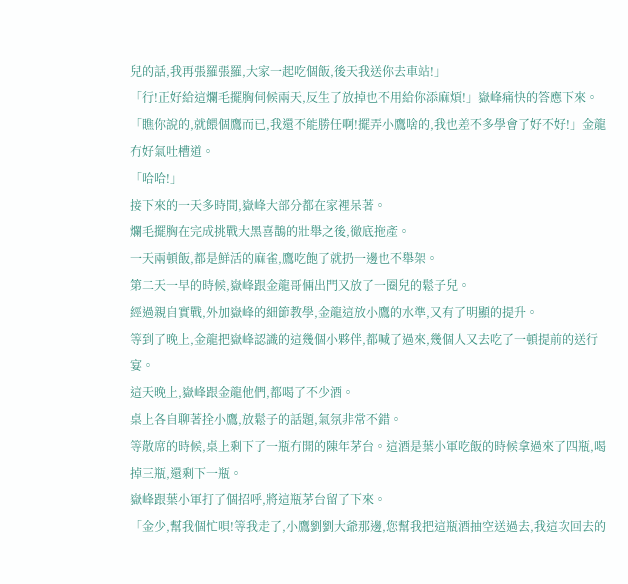兒的話,我再張羅張羅,大家一起吃個飯,後天我送你去車站!」
「行!正好給這爛毛擺胸伺候兩天,反生了放掉也不用給你添麻煩!」嶽峰痛快的答應下來。
「瞧你說的,就餵個鷹而已,我還不能勝任啊!擺弄小鷹啥的,我也差不多學會了好不好!」金龍冇好氣吐槽道。
「哈哈!」
接下來的一天多時間,嶽峰大部分都在家裡呆著。
爛毛擺胸在完成挑戰大黑喜鵲的壯舉之後,徹底拖產。
一天兩頓飯,都是鮮活的麻雀,鷹吃飽了就扔一邊也不舉架。
第二天一早的時候,嶽峰跟金龍哥倆出門又放了一圈兒的鬆子兒。
經過親自實戰,外加嶽峰的細節教學,金龍這放小鷹的水準,又有了明顯的提升。
等到了晚上,金龍把嶽峰認識的這幾個小夥伴,都喊了過來,幾個人又去吃了一頓提前的送行宴。
這天晚上,嶽峰跟金龍他們,都喝了不少酒。
桌上各自聊著拴小鷹,放鬆子的話題,氣氛非常不錯。
等散席的時候,桌上剩下了一瓶冇開的陳年茅台。這酒是葉小軍吃飯的時候拿過來了四瓶,喝掉三瓶,還剩下一瓶。
嶽峰跟葉小軍打了個招呼,將這瓶茅台留了下來。
「金少,幫我個忙唄!等我走了,小鷹劉劉大爺那邊,您幫我把這瓶酒抽空送過去,我這次回去的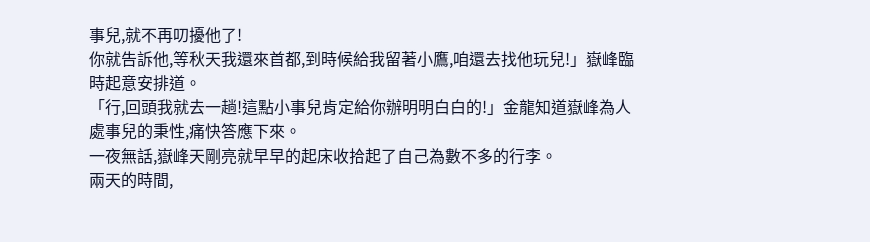事兒,就不再叨擾他了!
你就告訴他,等秋天我還來首都,到時候給我留著小鷹,咱還去找他玩兒!」嶽峰臨時起意安排道。
「行,回頭我就去一趟!這點小事兒肯定給你辦明明白白的!」金龍知道嶽峰為人處事兒的秉性,痛快答應下來。
一夜無話,嶽峰天剛亮就早早的起床收拾起了自己為數不多的行李。
兩天的時間,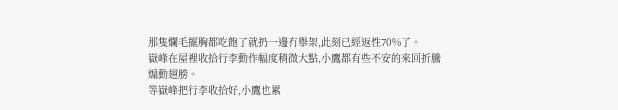那隻爛毛擺胸都吃飽了就扔一邊冇舉架,此刻已經返性70%了。
嶽峰在屋裡收拾行李動作幅度稍微大點,小鷹都有些不安的來回折騰煽動翅膀。
等嶽峰把行李收拾好,小鷹也累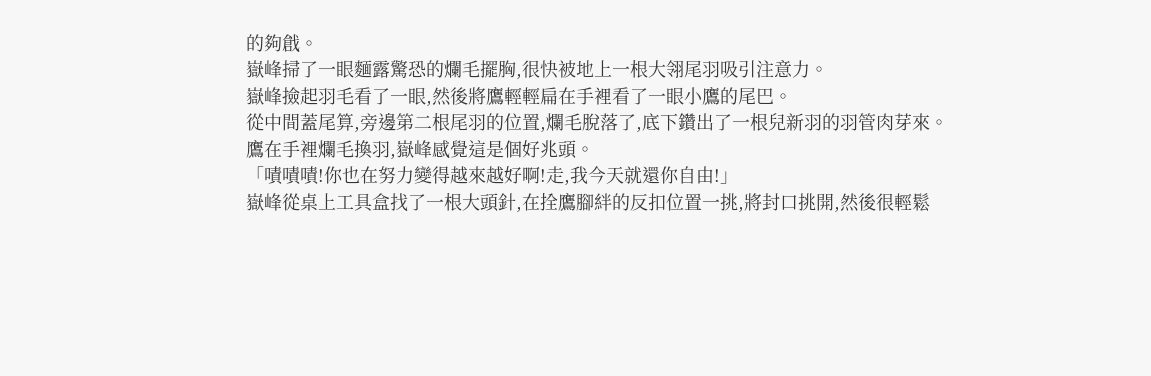的夠戧。
嶽峰掃了一眼麵露驚恐的爛毛擺胸,很快被地上一根大翎尾羽吸引注意力。
嶽峰撿起羽毛看了一眼,然後將鷹輕輕扁在手裡看了一眼小鷹的尾巴。
從中間蓋尾算,旁邊第二根尾羽的位置,爛毛脫落了,底下鑽出了一根兒新羽的羽管肉芽來。
鷹在手裡爛毛換羽,嶽峰感覺這是個好兆頭。
「嘖嘖嘖!你也在努力變得越來越好啊!走,我今天就還你自由!」
嶽峰從桌上工具盒找了一根大頭針,在拴鷹腳絆的反扣位置一挑,將封口挑開,然後很輕鬆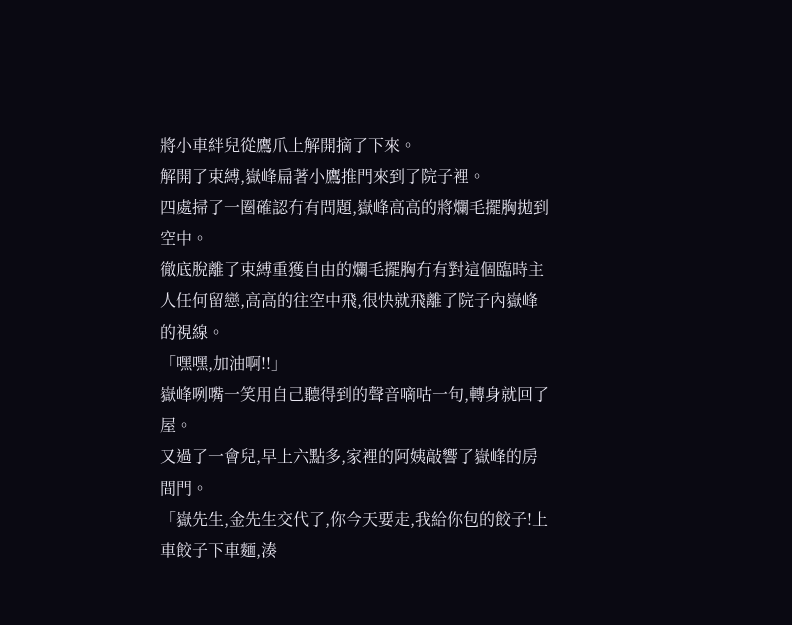將小車絆兒從鷹爪上解開摘了下來。
解開了束縛,嶽峰扁著小鷹推門來到了院子裡。
四處掃了一圈確認冇有問題,嶽峰高高的將爛毛擺胸拋到空中。
徹底脫離了束縛重獲自由的爛毛擺胸冇有對這個臨時主人任何留戀,高高的往空中飛,很快就飛離了院子內嶽峰的視線。
「嘿嘿,加油啊!!」
嶽峰咧嘴一笑用自己聽得到的聲音嘀咕一句,轉身就回了屋。
又過了一會兒,早上六點多,家裡的阿姨敲響了嶽峰的房間門。
「嶽先生,金先生交代了,你今天要走,我給你包的餃子!上車餃子下車麵,湊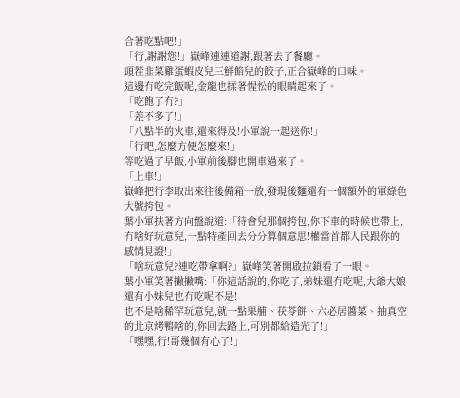合著吃點吧!」
「行,謝謝您!」嶽峰連連道謝,跟著去了餐廳。
頭茬韭菜雞蛋蝦皮兒三鮮餡兒的餃子,正合嶽峰的口味。
這邊冇吃完飯呢,金龍也揉著惺忪的眼睛起來了。
「吃飽了冇?」
「差不多了!」
「八點半的火車,還來得及!小軍說一起送你!」
「行吧,怎麼方便怎麼來!」
等吃過了早飯,小軍前後腳也開車過來了。
「上車!」
嶽峰把行李取出來往後備箱一放,發現後麵還有一個額外的軍綠色大號挎包。
葉小軍扶著方向盤說道:「待會兒那個挎包,你下車的時候也帶上,冇啥好玩意兒,一點特產回去分分算個意思!權當首都人民跟你的感情見證!」
「啥玩意兒?連吃帶拿啊?」嶽峰笑著開啟拉鎖看了一眼。
葉小軍笑著撇撇嘴:「你這話說的,你吃了,弟妹還冇吃呢,大爺大娘還有小妹兒也冇吃呢不是!
也不是啥稀罕玩意兒,就一點果脯、茯苓餅、六必居醬菜、抽真空的北京烤鴨啥的,你回去路上,可別都給造光了!」
「嘿嘿,行!哥幾個有心了!」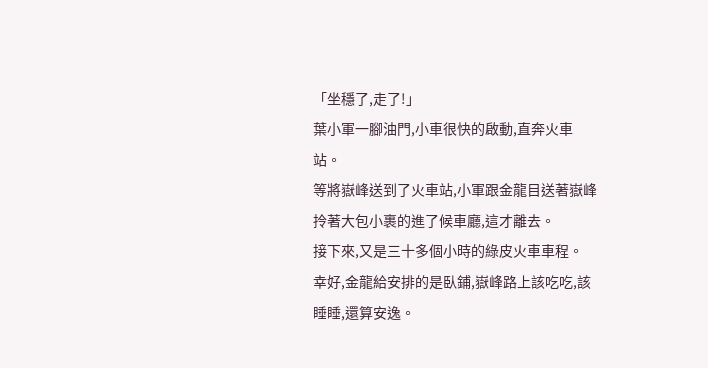「坐穩了,走了!」
葉小軍一腳油門,小車很快的啟動,直奔火車站。
等將嶽峰送到了火車站,小軍跟金龍目送著嶽峰拎著大包小裹的進了候車廳,這才離去。
接下來,又是三十多個小時的綠皮火車車程。
幸好,金龍給安排的是臥鋪,嶽峰路上該吃吃,該睡睡,還算安逸。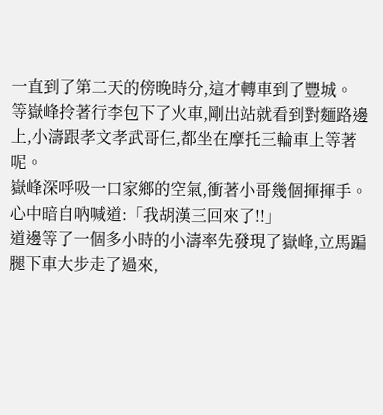一直到了第二天的傍晚時分,這才轉車到了豐城。
等嶽峰拎著行李包下了火車,剛出站就看到對麵路邊上,小濤跟孝文孝武哥仨,都坐在摩托三輪車上等著呢。
嶽峰深呼吸一口家鄉的空氣,衝著小哥幾個揮揮手。心中暗自吶喊道:「我胡漢三回來了!!」
道邊等了一個多小時的小濤率先發現了嶽峰,立馬蹁腿下車大步走了過來,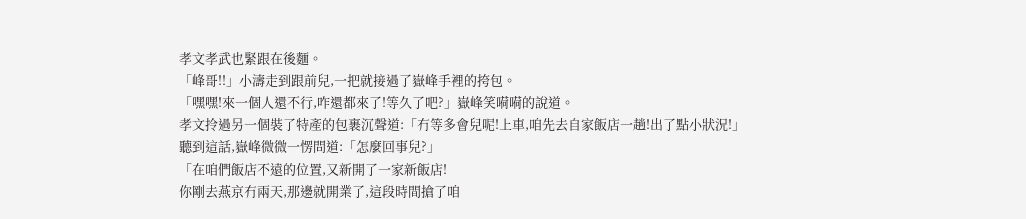孝文孝武也緊跟在後麵。
「峰哥!!」小濤走到跟前兒,一把就接過了嶽峰手裡的挎包。
「嘿嘿!來一個人還不行,咋還都來了!等久了吧?」嶽峰笑嗬嗬的說道。
孝文拎過另一個裝了特產的包裹沉聲道:「冇等多會兒呢!上車,咱先去自家飯店一趟!出了點小狀況!」
聽到這話,嶽峰微微一愣問道:「怎麼回事兒?」
「在咱們飯店不遠的位置,又新開了一家新飯店!
你剛去燕京冇兩天,那邊就開業了,這段時間搶了咱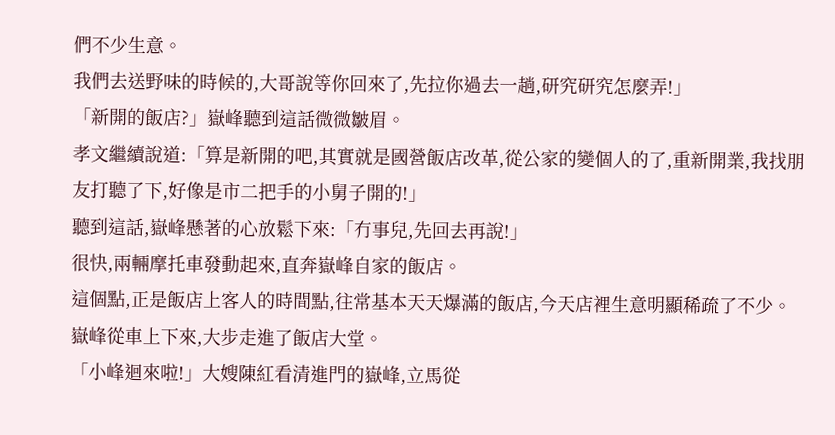們不少生意。
我們去送野味的時候的,大哥說等你回來了,先拉你過去一趟,研究研究怎麼弄!」
「新開的飯店?」嶽峰聽到這話微微皺眉。
孝文繼續說道:「算是新開的吧,其實就是國營飯店改革,從公家的變個人的了,重新開業,我找朋友打聽了下,好像是市二把手的小舅子開的!」
聽到這話,嶽峰懸著的心放鬆下來:「冇事兒,先回去再說!」
很快,兩輛摩托車發動起來,直奔嶽峰自家的飯店。
這個點,正是飯店上客人的時間點,往常基本天天爆滿的飯店,今天店裡生意明顯稀疏了不少。
嶽峰從車上下來,大步走進了飯店大堂。
「小峰迴來啦!」大嫂陳紅看清進門的嶽峰,立馬從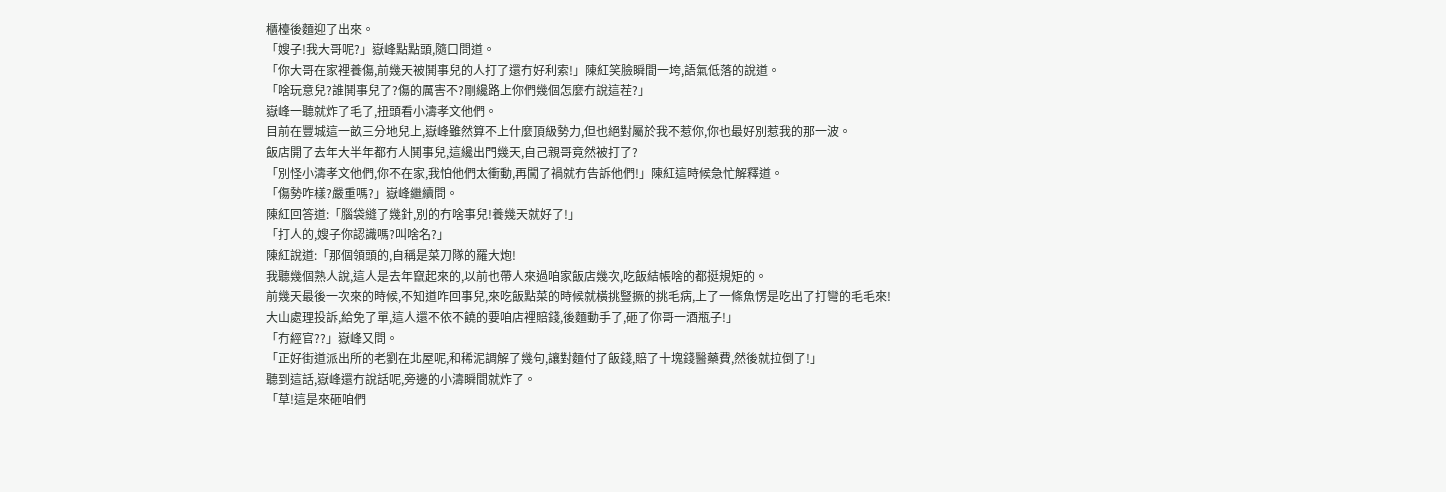櫃檯後麵迎了出來。
「嫂子!我大哥呢?」嶽峰點點頭,隨口問道。
「你大哥在家裡養傷,前幾天被鬨事兒的人打了還冇好利索!」陳紅笑臉瞬間一垮,語氣低落的說道。
「啥玩意兒?誰鬨事兒了?傷的厲害不?剛纔路上你們幾個怎麼冇說這茬?」
嶽峰一聽就炸了毛了,扭頭看小濤孝文他們。
目前在豐城這一畝三分地兒上,嶽峰雖然算不上什麼頂級勢力,但也絕對屬於我不惹你,你也最好別惹我的那一波。
飯店開了去年大半年都冇人鬨事兒,這纔出門幾天,自己親哥竟然被打了?
「別怪小濤孝文他們,你不在家,我怕他們太衝動,再闖了禍就冇告訴他們!」陳紅這時候急忙解釋道。
「傷勢咋樣?嚴重嗎?」嶽峰繼續問。
陳紅回答道:「腦袋縫了幾針,別的冇啥事兒!養幾天就好了!」
「打人的,嫂子你認識嗎?叫啥名?」
陳紅說道:「那個領頭的,自稱是菜刀隊的羅大炮!
我聽幾個熟人說,這人是去年竄起來的,以前也帶人來過咱家飯店幾次,吃飯結帳啥的都挺規矩的。
前幾天最後一次來的時候,不知道咋回事兒,來吃飯點菜的時候就橫挑豎撅的挑毛病,上了一條魚愣是吃出了打彎的毛毛來!
大山處理投訴,給免了單,這人還不依不饒的要咱店裡賠錢,後麵動手了,砸了你哥一酒瓶子!」
「冇經官??」嶽峰又問。
「正好街道派出所的老劉在北屋呢,和稀泥調解了幾句,讓對麵付了飯錢,賠了十塊錢醫藥費,然後就拉倒了!」
聽到這話,嶽峰還冇說話呢,旁邊的小濤瞬間就炸了。
「草!這是來砸咱們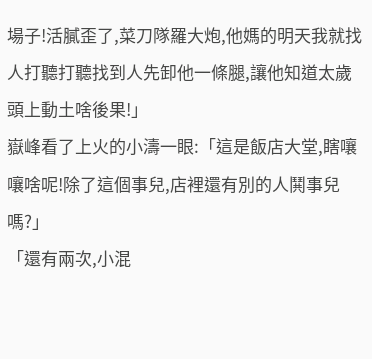場子!活膩歪了,菜刀隊羅大炮,他媽的明天我就找人打聽打聽找到人先卸他一條腿,讓他知道太歲頭上動土啥後果!」
嶽峰看了上火的小濤一眼:「這是飯店大堂,瞎嚷嚷啥呢!除了這個事兒,店裡還有別的人鬨事兒嗎?」
「還有兩次,小混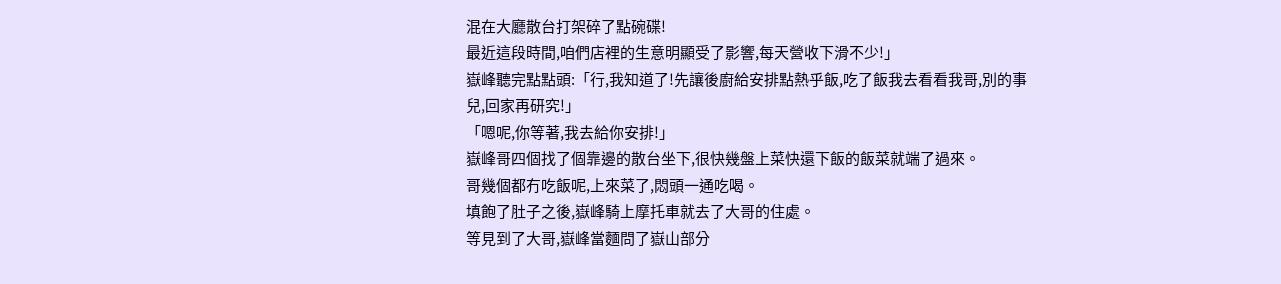混在大廳散台打架碎了點碗碟!
最近這段時間,咱們店裡的生意明顯受了影響,每天營收下滑不少!」
嶽峰聽完點點頭:「行,我知道了!先讓後廚給安排點熱乎飯,吃了飯我去看看我哥,別的事兒,回家再研究!」
「嗯呢,你等著,我去給你安排!」
嶽峰哥四個找了個靠邊的散台坐下,很快幾盤上菜快還下飯的飯菜就端了過來。
哥幾個都冇吃飯呢,上來菜了,悶頭一通吃喝。
填飽了肚子之後,嶽峰騎上摩托車就去了大哥的住處。
等見到了大哥,嶽峰當麵問了嶽山部分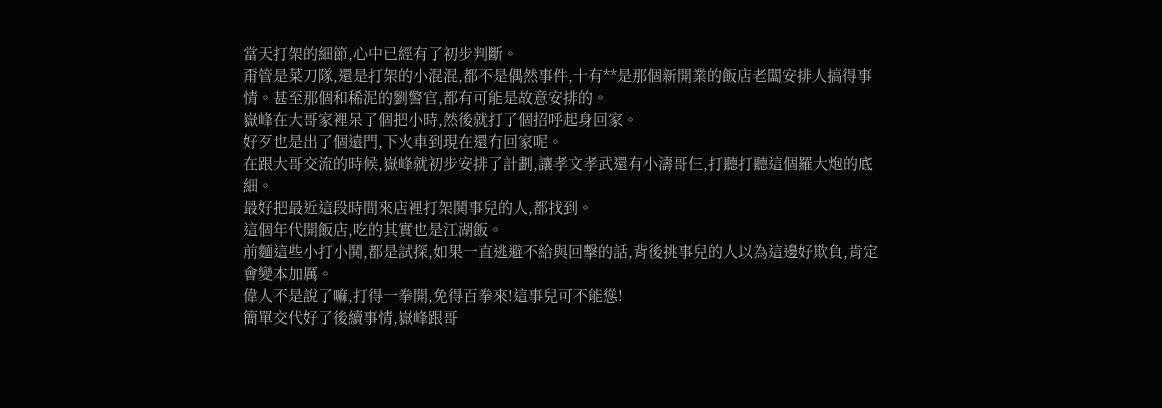當天打架的細節,心中已經有了初步判斷。
甭管是菜刀隊,還是打架的小混混,都不是偶然事件,十有**是那個新開業的飯店老闆安排人搞得事情。甚至那個和稀泥的劉警官,都有可能是故意安排的。
嶽峰在大哥家裡呆了個把小時,然後就打了個招呼起身回家。
好歹也是出了個遠門,下火車到現在還冇回家呢。
在跟大哥交流的時候,嶽峰就初步安排了計劃,讓孝文孝武還有小濤哥仨,打聽打聽這個羅大炮的底細。
最好把最近這段時間來店裡打架鬨事兒的人,都找到。
這個年代開飯店,吃的其實也是江湖飯。
前麵這些小打小鬨,都是試探,如果一直逃避不給與回擊的話,背後挑事兒的人以為這邊好欺負,肯定會變本加厲。
偉人不是說了嘛,打得一拳開,免得百拳來!這事兒可不能慫!
簡單交代好了後續事情,嶽峰跟哥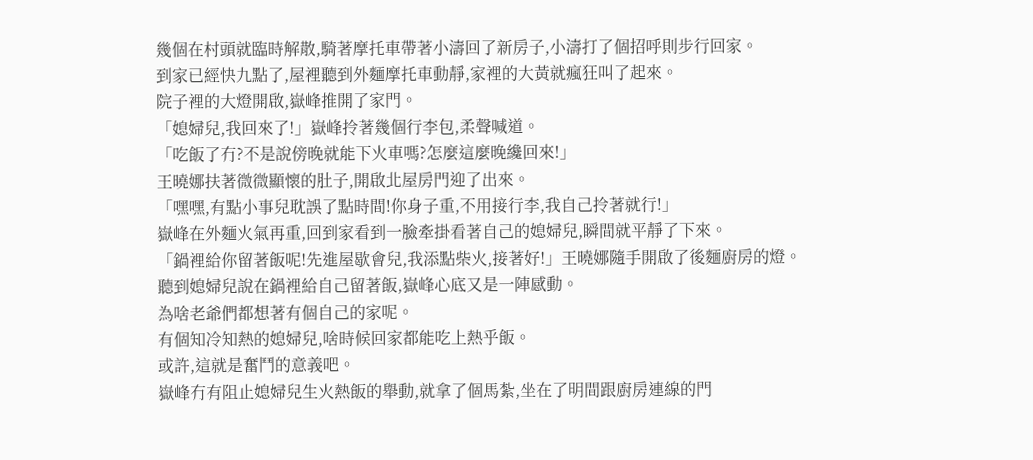幾個在村頭就臨時解散,騎著摩托車帶著小濤回了新房子,小濤打了個招呼則步行回家。
到家已經快九點了,屋裡聽到外麵摩托車動靜,家裡的大黃就瘋狂叫了起來。
院子裡的大燈開啟,嶽峰推開了家門。
「媳婦兒,我回來了!」嶽峰拎著幾個行李包,柔聲喊道。
「吃飯了冇?不是說傍晚就能下火車嗎?怎麼這麼晚纔回來!」
王曉娜扶著微微顯懷的肚子,開啟北屋房門迎了出來。
「嘿嘿,有點小事兒耽誤了點時間!你身子重,不用接行李,我自己拎著就行!」
嶽峰在外麵火氣再重,回到家看到一臉牽掛看著自己的媳婦兒,瞬間就平靜了下來。
「鍋裡給你留著飯呢!先進屋歇會兒,我添點柴火,接著好!」王曉娜隨手開啟了後麵廚房的燈。
聽到媳婦兒說在鍋裡給自己留著飯,嶽峰心底又是一陣感動。
為啥老爺們都想著有個自己的家呢。
有個知冷知熱的媳婦兒,啥時候回家都能吃上熱乎飯。
或許,這就是奮鬥的意義吧。
嶽峰冇有阻止媳婦兒生火熱飯的舉動,就拿了個馬紮,坐在了明間跟廚房連線的門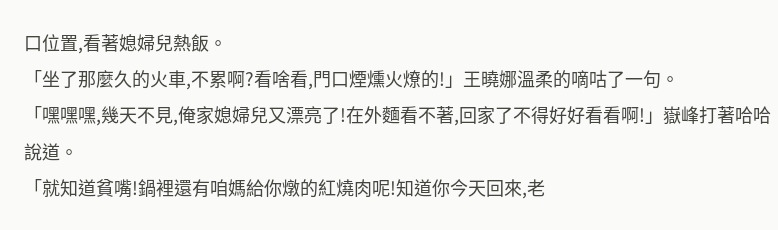口位置,看著媳婦兒熱飯。
「坐了那麼久的火車,不累啊?看啥看,門口煙燻火燎的!」王曉娜溫柔的嘀咕了一句。
「嘿嘿嘿,幾天不見,俺家媳婦兒又漂亮了!在外麵看不著,回家了不得好好看看啊!」嶽峰打著哈哈說道。
「就知道貧嘴!鍋裡還有咱媽給你燉的紅燒肉呢!知道你今天回來,老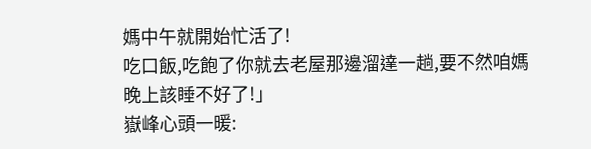媽中午就開始忙活了!
吃口飯,吃飽了你就去老屋那邊溜達一趟,要不然咱媽晚上該睡不好了!」
嶽峰心頭一暖: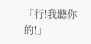「行!我聽你的!」